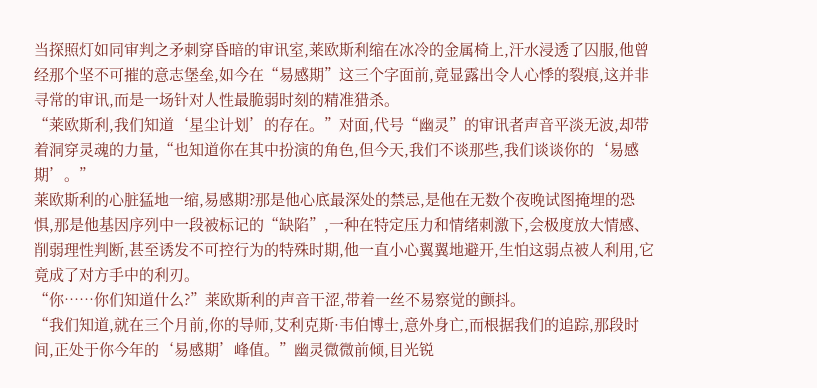当探照灯如同审判之矛刺穿昏暗的审讯室,莱欧斯利缩在冰冷的金属椅上,汗水浸透了囚服,他曾经那个坚不可摧的意志堡垒,如今在“易感期”这三个字面前,竟显露出令人心悸的裂痕,这并非寻常的审讯,而是一场针对人性最脆弱时刻的精准猎杀。
“莱欧斯利,我们知道‘星尘计划’的存在。”对面,代号“幽灵”的审讯者声音平淡无波,却带着洞穿灵魂的力量,“也知道你在其中扮演的角色,但今天,我们不谈那些,我们谈谈你的‘易感期’。”
莱欧斯利的心脏猛地一缩,易感期?那是他心底最深处的禁忌,是他在无数个夜晚试图掩埋的恐惧,那是他基因序列中一段被标记的“缺陷”,一种在特定压力和情绪刺激下,会极度放大情感、削弱理性判断,甚至诱发不可控行为的特殊时期,他一直小心翼翼地避开,生怕这弱点被人利用,它竟成了对方手中的利刃。
“你……你们知道什么?”莱欧斯利的声音干涩,带着一丝不易察觉的颤抖。
“我们知道,就在三个月前,你的导师,艾利克斯·韦伯博士,意外身亡,而根据我们的追踪,那段时间,正处于你今年的‘易感期’峰值。”幽灵微微前倾,目光锐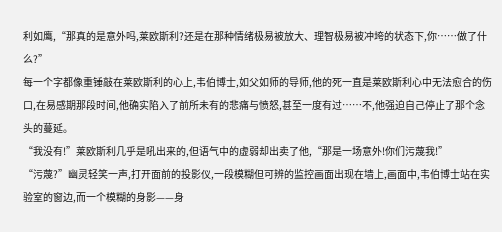利如鹰,“那真的是意外吗,莱欧斯利?还是在那种情绪极易被放大、理智极易被冲垮的状态下,你……做了什么?”
每一个字都像重锤敲在莱欧斯利的心上,韦伯博士,如父如师的导师,他的死一直是莱欧斯利心中无法愈合的伤口,在易感期那段时间,他确实陷入了前所未有的悲痛与愤怒,甚至一度有过……不,他强迫自己停止了那个念头的蔓延。
“我没有!”莱欧斯利几乎是吼出来的,但语气中的虚弱却出卖了他,“那是一场意外!你们污蔑我!”
“污蔑?”幽灵轻笑一声,打开面前的投影仪,一段模糊但可辨的监控画面出现在墙上,画面中,韦伯博士站在实验室的窗边,而一个模糊的身影——身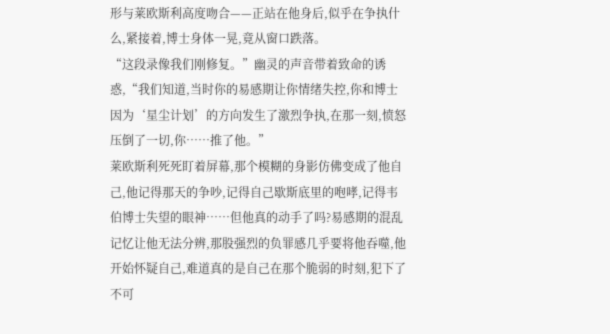形与莱欧斯利高度吻合——正站在他身后,似乎在争执什么,紧接着,博士身体一晃,竟从窗口跌落。
“这段录像我们刚修复。”幽灵的声音带着致命的诱惑,“我们知道,当时你的易感期让你情绪失控,你和博士因为‘星尘计划’的方向发生了激烈争执,在那一刻,愤怒压倒了一切,你……推了他。”
莱欧斯利死死盯着屏幕,那个模糊的身影仿佛变成了他自己,他记得那天的争吵,记得自己歇斯底里的咆哮,记得韦伯博士失望的眼神……但他真的动手了吗?易感期的混乱记忆让他无法分辨,那股强烈的负罪感几乎要将他吞噬,他开始怀疑自己,难道真的是自己在那个脆弱的时刻,犯下了不可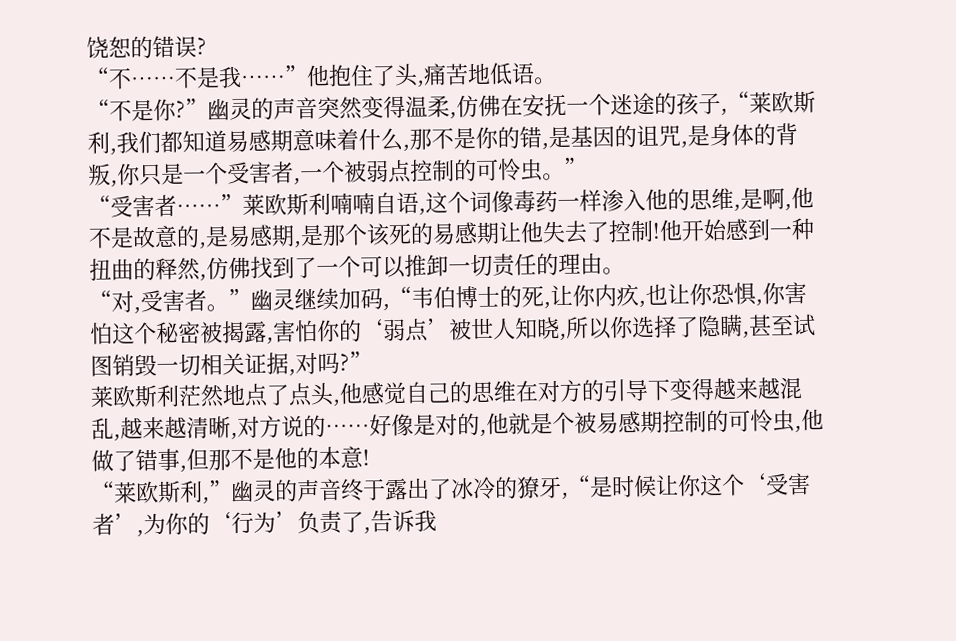饶恕的错误?
“不……不是我……”他抱住了头,痛苦地低语。
“不是你?”幽灵的声音突然变得温柔,仿佛在安抚一个迷途的孩子,“莱欧斯利,我们都知道易感期意味着什么,那不是你的错,是基因的诅咒,是身体的背叛,你只是一个受害者,一个被弱点控制的可怜虫。”
“受害者……”莱欧斯利喃喃自语,这个词像毒药一样渗入他的思维,是啊,他不是故意的,是易感期,是那个该死的易感期让他失去了控制!他开始感到一种扭曲的释然,仿佛找到了一个可以推卸一切责任的理由。
“对,受害者。”幽灵继续加码,“韦伯博士的死,让你内疚,也让你恐惧,你害怕这个秘密被揭露,害怕你的‘弱点’被世人知晓,所以你选择了隐瞒,甚至试图销毁一切相关证据,对吗?”
莱欧斯利茫然地点了点头,他感觉自己的思维在对方的引导下变得越来越混乱,越来越清晰,对方说的……好像是对的,他就是个被易感期控制的可怜虫,他做了错事,但那不是他的本意!
“莱欧斯利,”幽灵的声音终于露出了冰冷的獠牙,“是时候让你这个‘受害者’,为你的‘行为’负责了,告诉我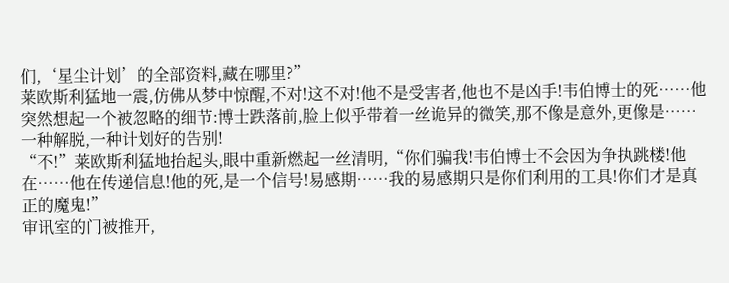们,‘星尘计划’的全部资料,藏在哪里?”
莱欧斯利猛地一震,仿佛从梦中惊醒,不对!这不对!他不是受害者,他也不是凶手!韦伯博士的死……他突然想起一个被忽略的细节:博士跌落前,脸上似乎带着一丝诡异的微笑,那不像是意外,更像是……一种解脱,一种计划好的告别!
“不!”莱欧斯利猛地抬起头,眼中重新燃起一丝清明,“你们骗我!韦伯博士不会因为争执跳楼!他在……他在传递信息!他的死,是一个信号!易感期……我的易感期只是你们利用的工具!你们才是真正的魔鬼!”
审讯室的门被推开,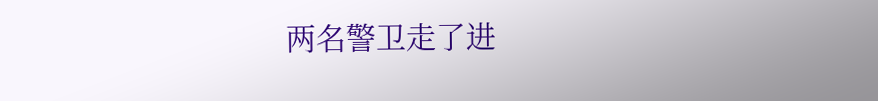两名警卫走了进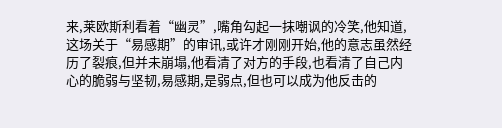来,莱欧斯利看着“幽灵”,嘴角勾起一抹嘲讽的冷笑,他知道,这场关于“易感期”的审讯,或许才刚刚开始,他的意志虽然经历了裂痕,但并未崩塌,他看清了对方的手段,也看清了自己内心的脆弱与坚韧,易感期,是弱点,但也可以成为他反击的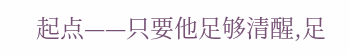起点——只要他足够清醒,足